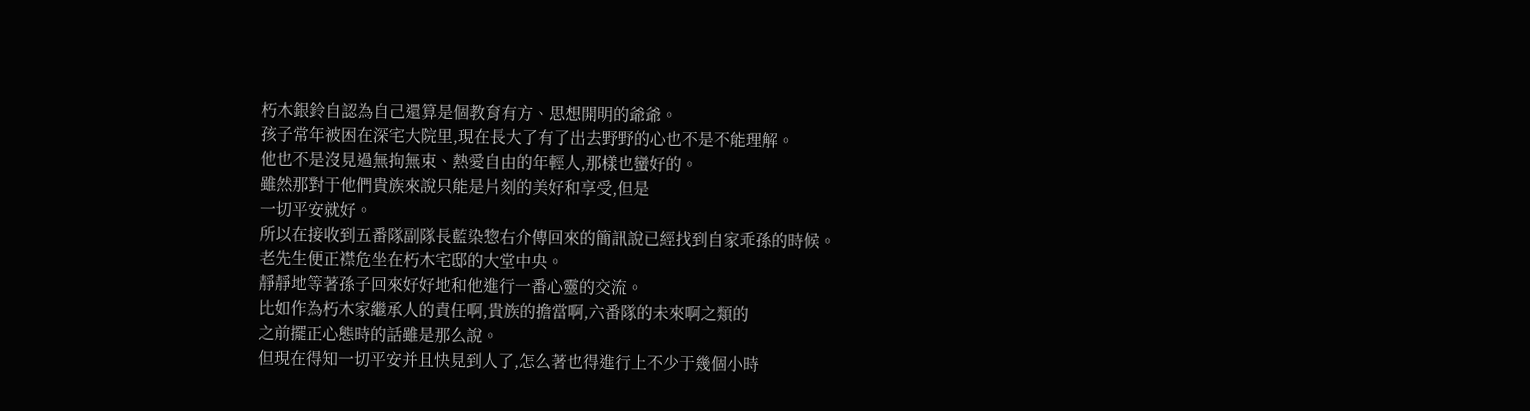朽木銀鈴自認為自己還算是個教育有方、思想開明的爺爺。
孩子常年被困在深宅大院里,現在長大了有了出去野野的心也不是不能理解。
他也不是沒見過無拘無束、熱愛自由的年輕人,那樣也蠻好的。
雖然那對于他們貴族來說只能是片刻的美好和享受,但是
一切平安就好。
所以在接收到五番隊副隊長藍染惣右介傳回來的簡訊說已經找到自家乖孫的時候。
老先生便正襟危坐在朽木宅邸的大堂中央。
靜靜地等著孫子回來好好地和他進行一番心靈的交流。
比如作為朽木家繼承人的責任啊,貴族的擔當啊,六番隊的未來啊之類的
之前擺正心態時的話雖是那么說。
但現在得知一切平安并且快見到人了,怎么著也得進行上不少于幾個小時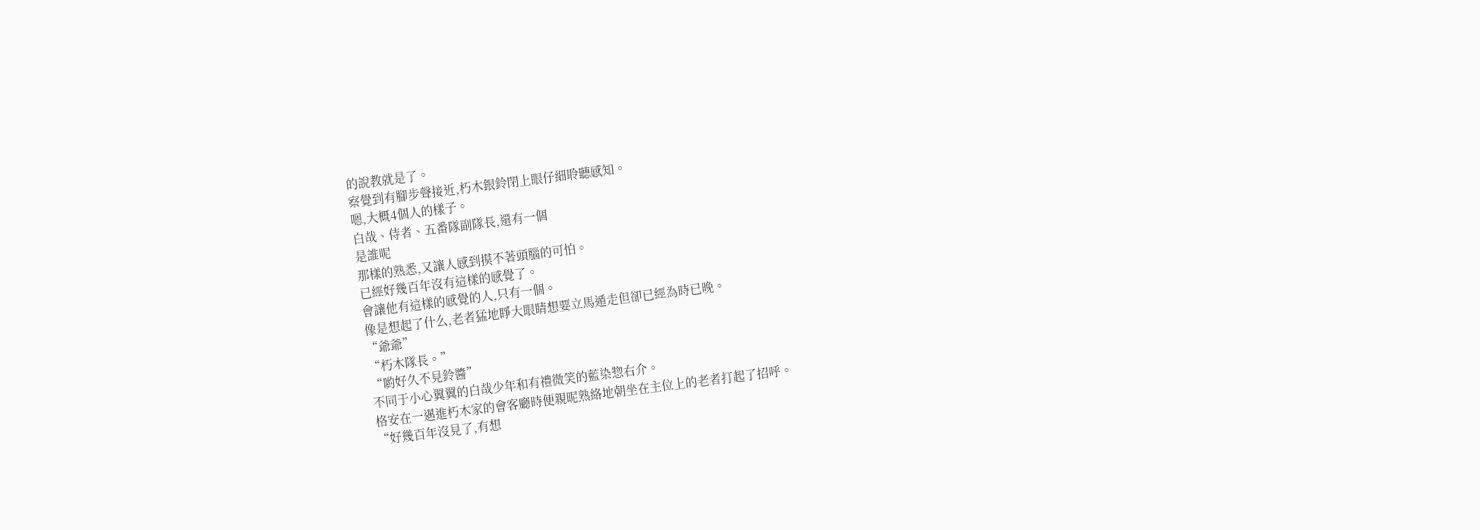的說教就是了。
察覺到有腳步聲接近,朽木銀鈴閉上眼仔細聆聽感知。
嗯,大概4個人的樣子。
白哉、侍者、五番隊副隊長,還有一個
是誰呢
那樣的熟悉,又讓人感到摸不著頭腦的可怕。
已經好幾百年沒有這樣的感覺了。
會讓他有這樣的感覺的人,只有一個。
像是想起了什么,老者猛地睜大眼睛想要立馬遁走但卻已經為時已晚。
“爺爺”
“朽木隊長。”
“喲好久不見鈴醬”
不同于小心翼翼的白哉少年和有禮微笑的藍染惣右介。
格安在一邁進朽木家的會客廳時便親昵熟絡地朝坐在主位上的老者打起了招呼。
“好幾百年沒見了,有想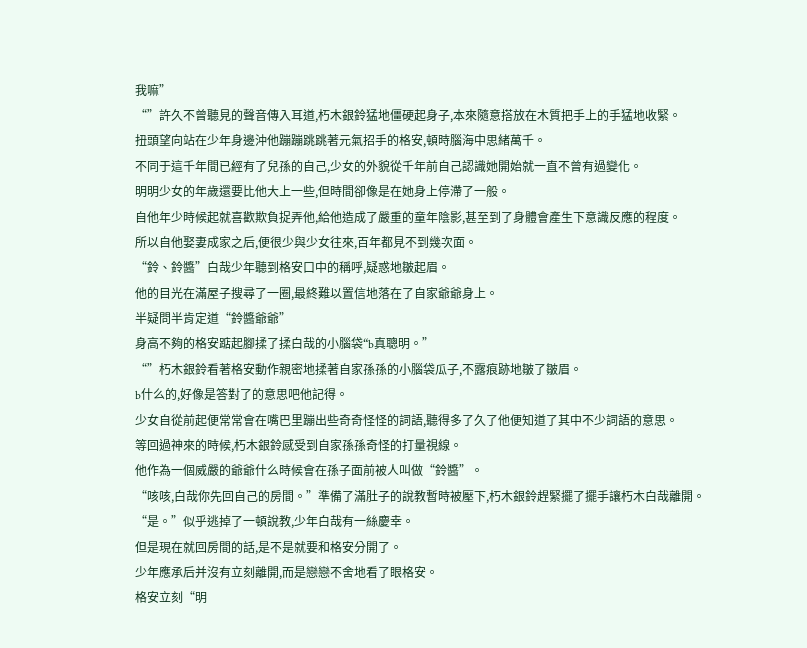我嘛”
“”許久不曾聽見的聲音傳入耳道,朽木銀鈴猛地僵硬起身子,本來隨意搭放在木質把手上的手猛地收緊。
扭頭望向站在少年身邊沖他蹦蹦跳跳著元氣招手的格安,頓時腦海中思緒萬千。
不同于這千年間已經有了兒孫的自己,少女的外貌從千年前自己認識她開始就一直不曾有過變化。
明明少女的年歲還要比他大上一些,但時間卻像是在她身上停滯了一般。
自他年少時候起就喜歡欺負捉弄他,給他造成了嚴重的童年陰影,甚至到了身體會產生下意識反應的程度。
所以自他娶妻成家之后,便很少與少女往來,百年都見不到幾次面。
“鈴、鈴醬”白哉少年聽到格安口中的稱呼,疑惑地皺起眉。
他的目光在滿屋子搜尋了一圈,最終難以置信地落在了自家爺爺身上。
半疑問半肯定道“鈴醬爺爺”
身高不夠的格安踮起腳揉了揉白哉的小腦袋“b真聰明。”
“”朽木銀鈴看著格安動作親密地揉著自家孫孫的小腦袋瓜子,不露痕跡地皺了皺眉。
b什么的,好像是答對了的意思吧他記得。
少女自從前起便常常會在嘴巴里蹦出些奇奇怪怪的詞語,聽得多了久了他便知道了其中不少詞語的意思。
等回過神來的時候,朽木銀鈴感受到自家孫孫奇怪的打量視線。
他作為一個威嚴的爺爺什么時候會在孫子面前被人叫做“鈴醬”。
“咳咳,白哉你先回自己的房間。”準備了滿肚子的說教暫時被壓下,朽木銀鈴趕緊擺了擺手讓朽木白哉離開。
“是。”似乎逃掉了一頓說教,少年白哉有一絲慶幸。
但是現在就回房間的話,是不是就要和格安分開了。
少年應承后并沒有立刻離開,而是戀戀不舍地看了眼格安。
格安立刻“明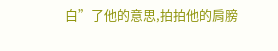白”了他的意思,拍拍他的肩膀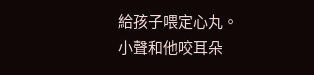給孩子喂定心丸。
小聲和他咬耳朵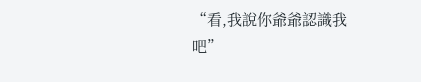“看,我說你爺爺認識我吧”